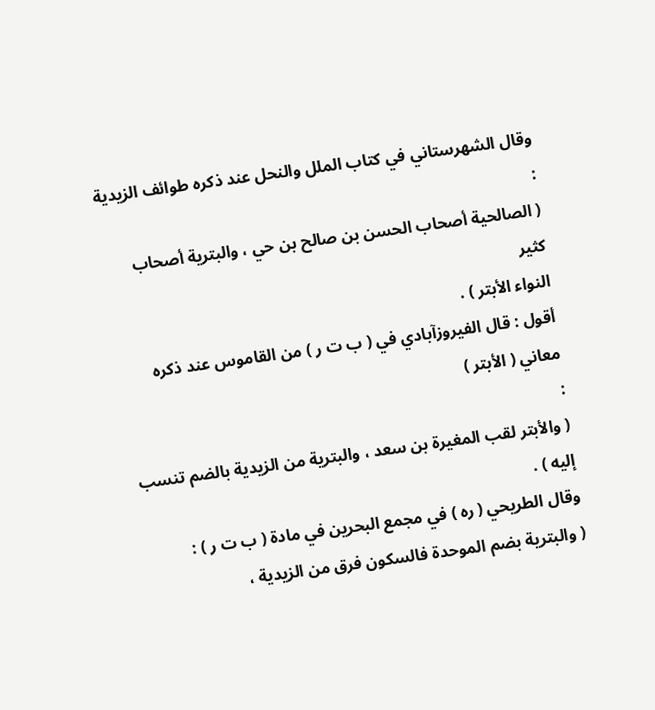وقال الشهرستاني في كتاب الملل والنحل عند ذكره طوائف الزيدية :
( الصالحية أصحاب الحسن بن صالح بن حي ، والبترية أصحاب كثير
النواء الأبتر ) .
أقول : قال الفيروزآبادي في ( ب ت ر ) من القاموس عند ذكره معاني ( الأبتر )
:
( والأبتر لقب المغيرة بن سعد ، والبترية من الزيدية بالضم تنسب إليه ) .
وقال الطريحي ( ره ) في مجمع البحرين في مادة ( ب ت ر ) :
( والبترية بضم الموحدة فالسكون فرق من الزيدية ،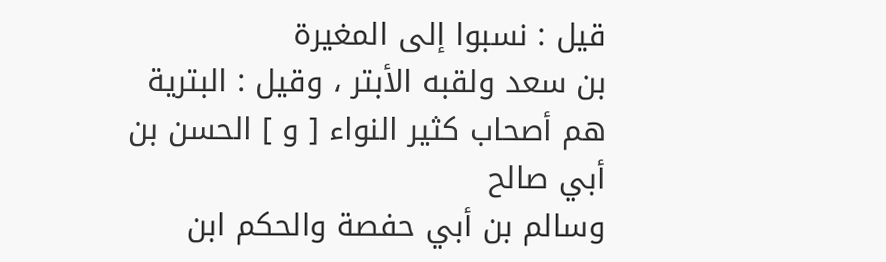قيل : نسبوا إلى المغيرة
بن سعد ولقبه الأبتر ، وقيل : البترية هم أصحاب كثير النواء [ و ] الحسن بن أبي صالح
وسالم بن أبي حفصة والحكم ابن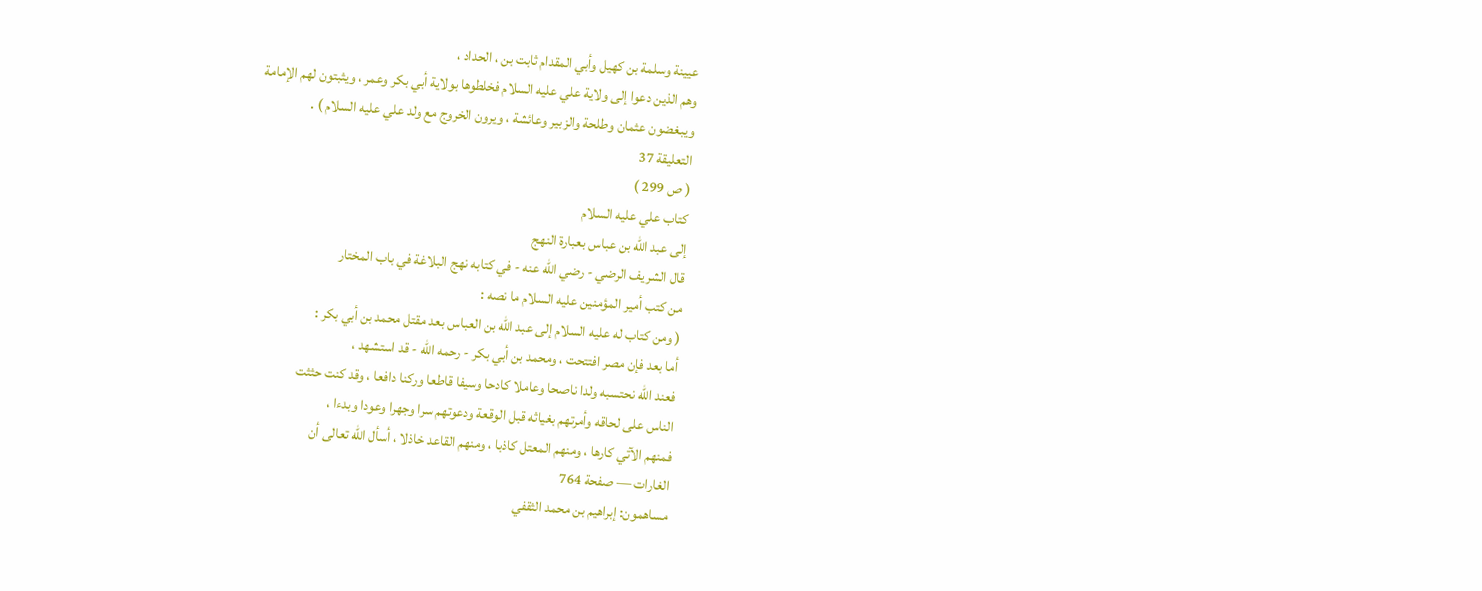عيينة وسلمة بن كهيل وأبي المقدام ثابت بن ، الحداد ،
وهم الذين دعوا إلى ولاية علي عليه السلام فخلطوها بولاية أبي بكر وعمر ، ويثبتون لهم الإمامة
ويبغضون عثمان وطلحة والزبير وعائشة ، ويرون الخروج مع ولد علي عليه السلام ) .
التعليقة 37
( ص 299 )
كتاب علي عليه السلام
إلى عبد الله بن عباس بعبارة النهج
قال الشريف الرضي - رضي الله عنه - في كتابه نهج البلاغة في باب المختار
من كتب أمير المؤمنين عليه السلام ما نصه :
( ومن كتاب له عليه السلام إلى عبد الله بن العباس بعد مقتل محمد بن أبي بكر :
أما بعد فإن مصر افتتحت ، ومحمد بن أبي بكر - رحمه الله - قد استشهد ،
فعند الله نحتسبه ولدا ناصحا وعاملا كادحا وسيفا قاطعا وركنا دافعا ، وقد كنت حثثت
الناس على لحاقه وأمرتهم بغياثه قبل الوقعة ودعوتهم سرا وجهرا وعودا وبدءا ،
فمنهم الآتي كارها ، ومنهم المعتل كاذبا ، ومنهم القاعد خاذلا ، أسأل الله تعالى أن
الغارات — صفحة 764
مساهمون: إبراهيم بن محمد الثقفي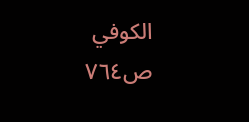الكوفي
ص٧٦٤